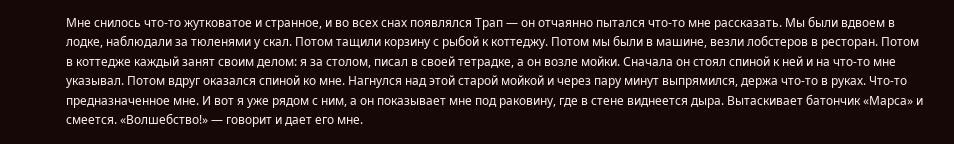Мне снилось что-то жутковатое и странное, и во всех снах появлялся Трап — он отчаянно пытался что-то мне рассказать. Мы были вдвоем в лодке, наблюдали за тюленями у скал. Потом тащили корзину с рыбой к коттеджу. Потом мы были в машине, везли лобстеров в ресторан. Потом в коттедже каждый занят своим делом: я за столом, писал в своей тетрадке, а он возле мойки. Сначала он стоял спиной к ней и на что-то мне указывал. Потом вдруг оказался спиной ко мне. Нагнулся над этой старой мойкой и через пару минут выпрямился, держа что-то в руках. Что-то предназначенное мне. И вот я уже рядом с ним, а он показывает мне под раковину, где в стене виднеется дыра. Вытаскивает батончик «Марса» и смеется. «Волшебство!» — говорит и дает его мне.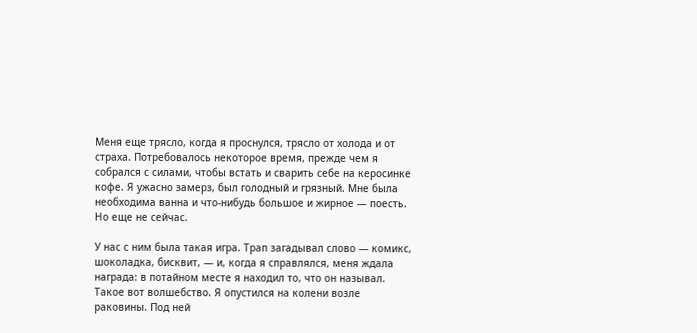Меня еще трясло, когда я проснулся, трясло от холода и от страха. Потребовалось некоторое время, прежде чем я собрался с силами, чтобы встать и сварить себе на керосинке кофе. Я ужасно замерз, был голодный и грязный. Мне была необходима ванна и что-нибудь большое и жирное — поесть. Но еще не сейчас.

У нас с ним была такая игра. Трап загадывал слово — комикс, шоколадка, бисквит, — и, когда я справлялся, меня ждала награда: в потайном месте я находил то, что он называл. Такое вот волшебство. Я опустился на колени возле раковины. Под ней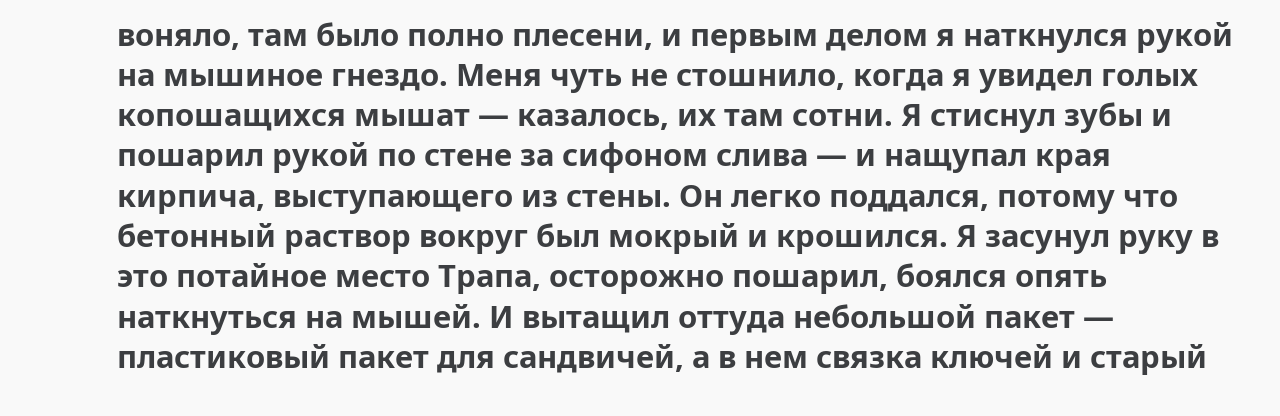воняло, там было полно плесени, и первым делом я наткнулся рукой на мышиное гнездо. Меня чуть не стошнило, когда я увидел голых копошащихся мышат — казалось, их там сотни. Я стиснул зубы и пошарил рукой по стене за сифоном слива — и нащупал края кирпича, выступающего из стены. Он легко поддался, потому что бетонный раствор вокруг был мокрый и крошился. Я засунул руку в это потайное место Трапа, осторожно пошарил, боялся опять наткнуться на мышей. И вытащил оттуда небольшой пакет — пластиковый пакет для сандвичей, а в нем связка ключей и старый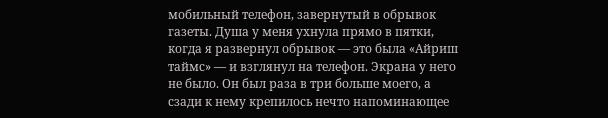мобильный телефон, завернутый в обрывок газеты. Душа у меня ухнула прямо в пятки, когда я развернул обрывок — это была «Айриш таймс» — и взглянул на телефон. Экрана у него не было. Он был раза в три больше моего, а сзади к нему крепилось нечто напоминающее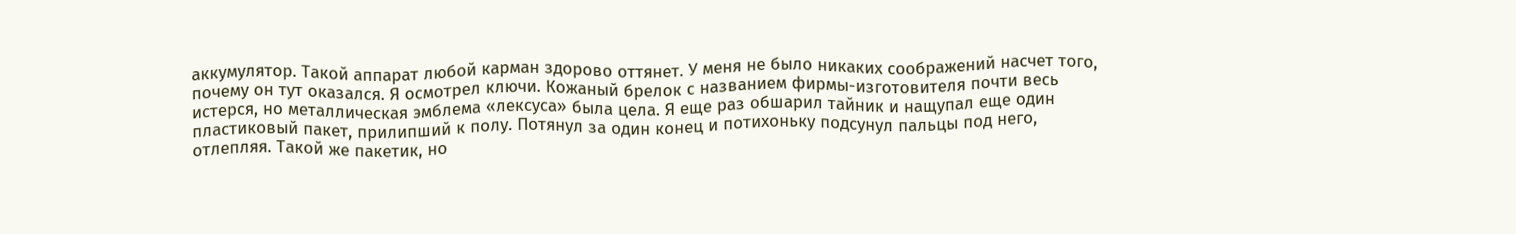аккумулятор. Такой аппарат любой карман здорово оттянет. У меня не было никаких соображений насчет того, почему он тут оказался. Я осмотрел ключи. Кожаный брелок с названием фирмы-изготовителя почти весь истерся, но металлическая эмблема «лексуса» была цела. Я еще раз обшарил тайник и нащупал еще один пластиковый пакет, прилипший к полу. Потянул за один конец и потихоньку подсунул пальцы под него, отлепляя. Такой же пакетик, но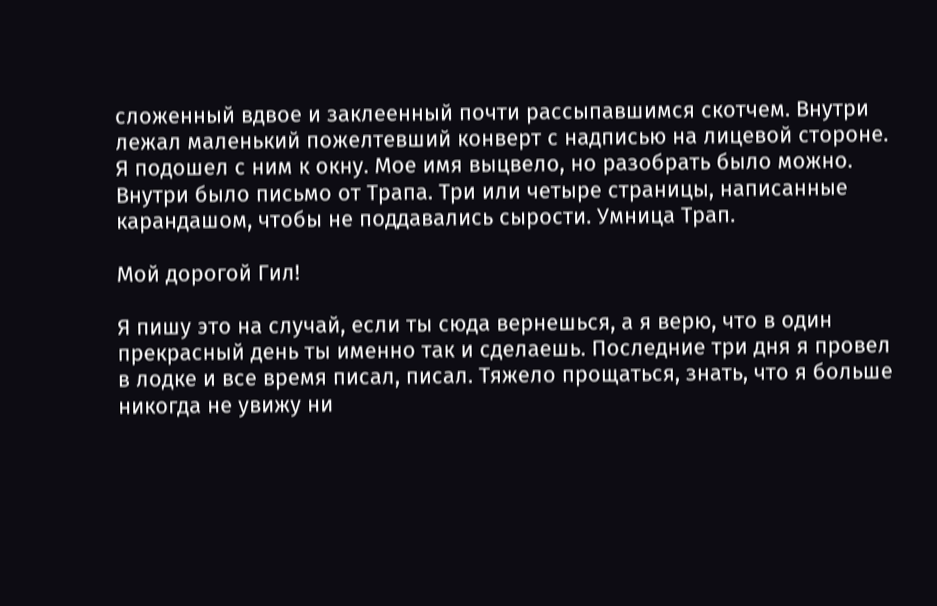сложенный вдвое и заклеенный почти рассыпавшимся скотчем. Внутри лежал маленький пожелтевший конверт с надписью на лицевой стороне. Я подошел с ним к окну. Мое имя выцвело, но разобрать было можно. Внутри было письмо от Трапа. Три или четыре страницы, написанные карандашом, чтобы не поддавались сырости. Умница Трап.

Мой дорогой Гил!

Я пишу это на случай, если ты сюда вернешься, а я верю, что в один прекрасный день ты именно так и сделаешь. Последние три дня я провел в лодке и все время писал, писал. Тяжело прощаться, знать, что я больше никогда не увижу ни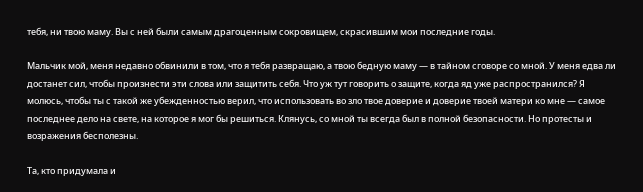тебя, ни твою маму. Вы с ней были самым драгоценным сокровищем, скрасившим мои последние годы.

Мальчик мой, меня недавно обвинили в том, что я тебя развращаю, а твою бедную маму — в тайном сговоре со мной. У меня едва ли достанет сил, чтобы произнести эти слова или защитить себя. Что уж тут говорить о защите, когда яд уже распространился? Я молюсь, чтобы ты с такой же убежденностью верил, что использовать во зло твое доверие и доверие твоей матери ко мне — самое последнее дело на свете, на которое я мог бы решиться. Клянусь, со мной ты всегда был в полной безопасности. Но протесты и возражения бесполезны.

Та, кто придумала и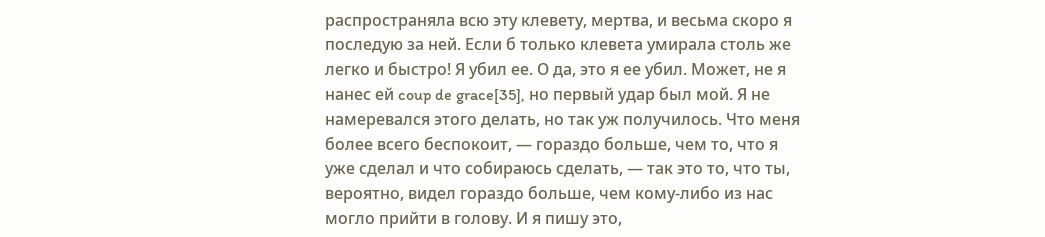распространяла всю эту клевету, мертва, и весьма скоро я последую за ней. Если б только клевета умирала столь же легко и быстро! Я убил ее. О да, это я ее убил. Может, не я нанес ей coup de grace[35], но первый удар был мой. Я не намеревался этого делать, но так уж получилось. Что меня более всего беспокоит, — гораздо больше, чем то, что я уже сделал и что собираюсь сделать, — так это то, что ты, вероятно, видел гораздо больше, чем кому-либо из нас могло прийти в голову. И я пишу это,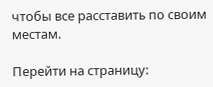чтобы все расставить по своим местам.

Перейти на страницу: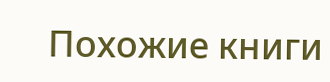Похожие книги